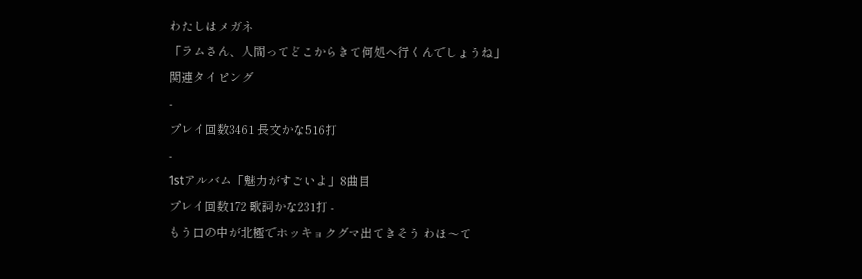わたしはメガネ
「ラムさん、人間ってどこからきて何処へ行くんでしょうね」
関連タイピング
-
プレイ回数3461 長文かな516打
-
1stアルバム「魅力がすごいよ」8曲目
プレイ回数172 歌詞かな231打 -
もう口の中が北極でホッキョクグマ出てきそう わほ〜て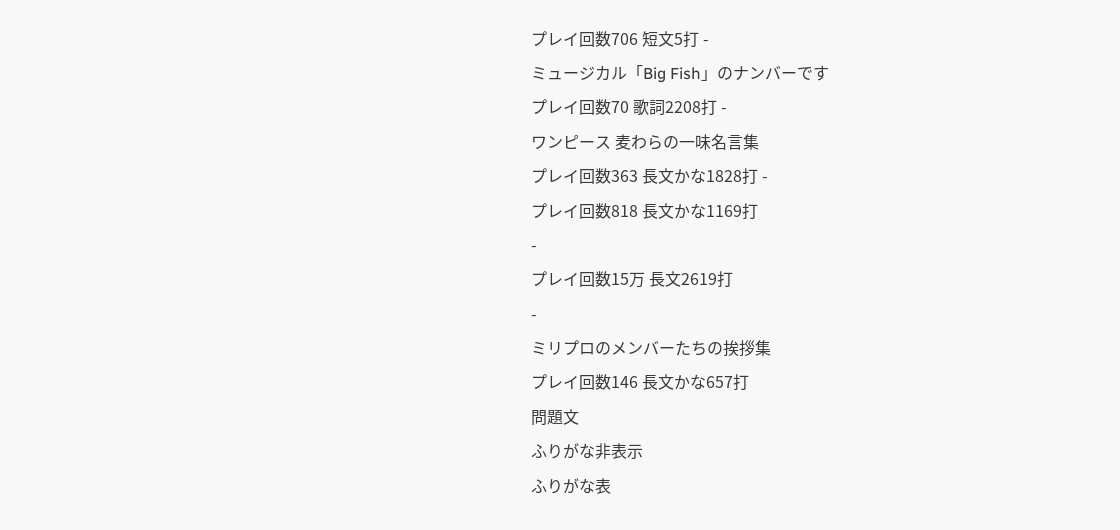プレイ回数706 短文5打 -
ミュージカル「Big Fish」のナンバーです
プレイ回数70 歌詞2208打 -
ワンピース 麦わらの一味名言集
プレイ回数363 長文かな1828打 -
プレイ回数818 長文かな1169打
-
プレイ回数15万 長文2619打
-
ミリプロのメンバーたちの挨拶集
プレイ回数146 長文かな657打
問題文
ふりがな非表示
ふりがな表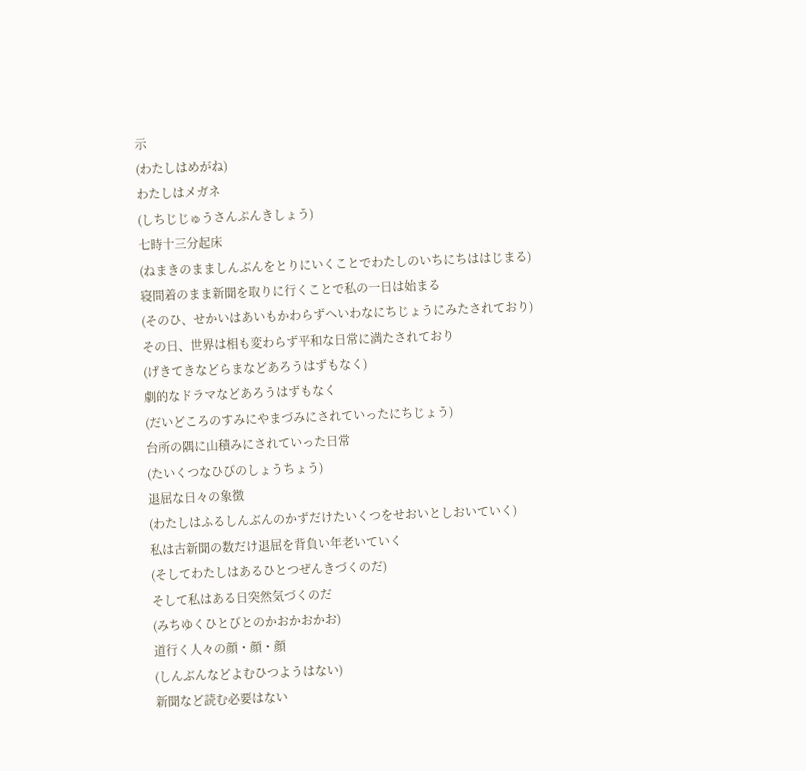示
(わたしはめがね)
わたしはメガネ
(しちじじゅうさんぷんきしょう)
七時十三分起床
(ねまきのまましんぶんをとりにいくことでわたしのいちにちははじまる)
寝間着のまま新聞を取りに行くことで私の一日は始まる
(そのひ、せかいはあいもかわらずへいわなにちじょうにみたされており)
その日、世界は相も変わらず平和な日常に満たされており
(げきてきなどらまなどあろうはずもなく)
劇的なドラマなどあろうはずもなく
(だいどころのすみにやまづみにされていったにちじょう)
台所の隅に山積みにされていった日常
(たいくつなひびのしょうちょう)
退屈な日々の象徴
(わたしはふるしんぶんのかずだけたいくつをせおいとしおいていく)
私は古新聞の数だけ退屈を背負い年老いていく
(そしてわたしはあるひとつぜんきづくのだ)
そして私はある日突然気づくのだ
(みちゆくひとびとのかおかおかお)
道行く人々の顔・顔・顔
(しんぶんなどよむひつようはない)
新聞など読む必要はない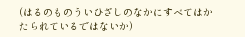(はるのものういひざしのなかにすべてはかたられているではないか)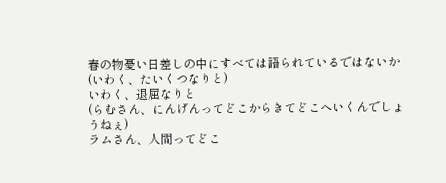春の物憂い日差しの中にすべては語られているではないか
(いわく、たいくつなりと)
いわく、退屈なりと
(らむさん、にんげんってどこからきてどこへいくんでしょうねぇ)
ラムさん、人間ってどこ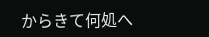からきて何処へ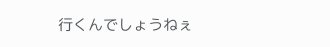行くんでしょうねぇ